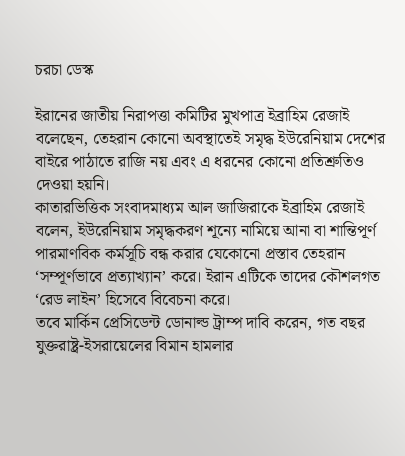চরচা ডেস্ক

ইরানের জাতীয় নিরাপত্তা কমিটির মুখপাত্র ইব্রাহিম রেজাই বলেছেন, তেহরান কোনো অবস্থাতেই সমৃদ্ধ ইউরেনিয়াম দেশের বাইরে পাঠাতে রাজি নয় এবং এ ধরনের কোনো প্রতিশ্রুতিও দেওয়া হয়নি।
কাতারভিত্তিক সংবাদমাধ্যম আল জাজিরাকে ইব্রাহিম রেজাই বলেন, ইউরেনিয়াম সমৃদ্ধকরণ শূন্যে নামিয়ে আনা বা শান্তিপূর্ণ পারমাণবিক কর্মসূচি বন্ধ করার যেকোনো প্রস্তাব তেহরান ‘সম্পূর্ণভাবে প্রত্যাখ্যান’ করে। ইরান এটিকে তাদের কৌশলগত ‘রেড লাইন’ হিসেবে বিবেচনা করে।
তবে মার্কিন প্রেসিডেন্ট ডোনাল্ড ট্রাম্প দাবি করেন, গত বছর যুক্তরাষ্ট্র-ইসরায়েলের বিমান হামলার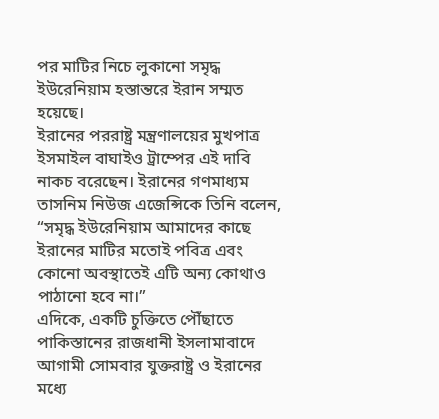পর মাটির নিচে লুকানো সমৃদ্ধ ইউরেনিয়াম হস্তান্তরে ইরান সম্মত হয়েছে।
ইরানের পররাষ্ট্র মন্ত্রণালয়ের মুখপাত্র ইসমাইল বাঘাইও ট্রাম্পের এই দাবি নাকচ বরেছেন। ইরানের গণমাধ্যম তাসনিম নিউজ এজেন্সিকে তিনি বলেন, “সমৃদ্ধ ইউরেনিয়াম আমাদের কাছে ইরানের মাটির মতোই পবিত্র এবং কোনো অবস্থাতেই এটি অন্য কোথাও পাঠানো হবে না।”
এদিকে, একটি চুক্তিতে পৌঁছাতে পাকিস্তানের রাজধানী ইসলামাবাদে আগামী সোমবার যুক্তরাষ্ট্র ও ইরানের মধ্যে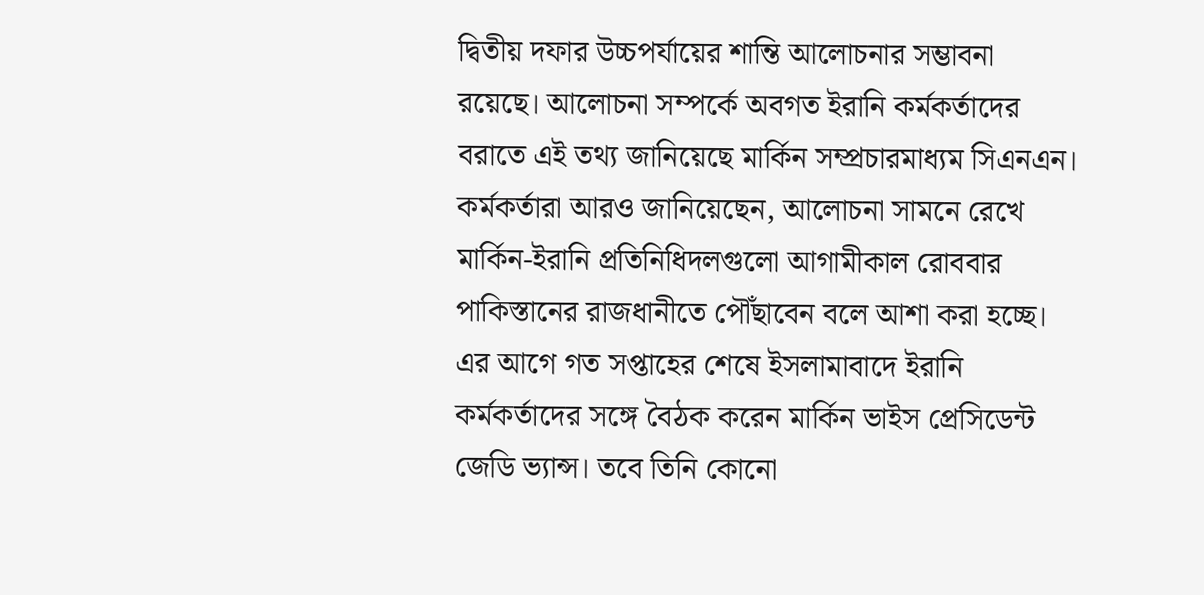দ্বিতীয় দফার উচ্চপর্যায়ের শান্তি আলোচনার সম্ভাবনা রয়েছে। আলোচনা সম্পর্কে অবগত ইরানি কর্মকর্তাদের বরাতে এই তথ্য জানিয়েছে মার্কিন সম্প্রচারমাধ্যম সিএনএন।
কর্মকর্তারা আরও জানিয়েছেন, আলোচনা সামনে রেখে মার্কিন-ইরানি প্রতিনিধিদলগুলো আগামীকাল রোববার পাকিস্তানের রাজধানীতে পৌঁছাবেন বলে আশা করা হচ্ছে।
এর আগে গত সপ্তাহের শেষে ইসলামাবাদে ইরানি কর্মকর্তাদের সঙ্গে বৈঠক করেন মার্কিন ভাইস প্রেসিডেন্ট জেডি ভ্যান্স। তবে তিনি কোনো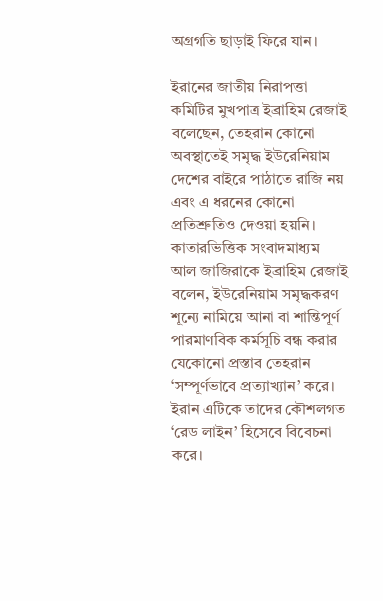অগ্রগতি ছাড়াই ফিরে যান।

ইরানের জাতীয় নিরাপত্তা কমিটির মুখপাত্র ইব্রাহিম রেজাই বলেছেন, তেহরান কোনো অবস্থাতেই সমৃদ্ধ ইউরেনিয়াম দেশের বাইরে পাঠাতে রাজি নয় এবং এ ধরনের কোনো প্রতিশ্রুতিও দেওয়া হয়নি।
কাতারভিত্তিক সংবাদমাধ্যম আল জাজিরাকে ইব্রাহিম রেজাই বলেন, ইউরেনিয়াম সমৃদ্ধকরণ শূন্যে নামিয়ে আনা বা শান্তিপূর্ণ পারমাণবিক কর্মসূচি বন্ধ করার যেকোনো প্রস্তাব তেহরান ‘সম্পূর্ণভাবে প্রত্যাখ্যান’ করে। ইরান এটিকে তাদের কৌশলগত ‘রেড লাইন’ হিসেবে বিবেচনা করে।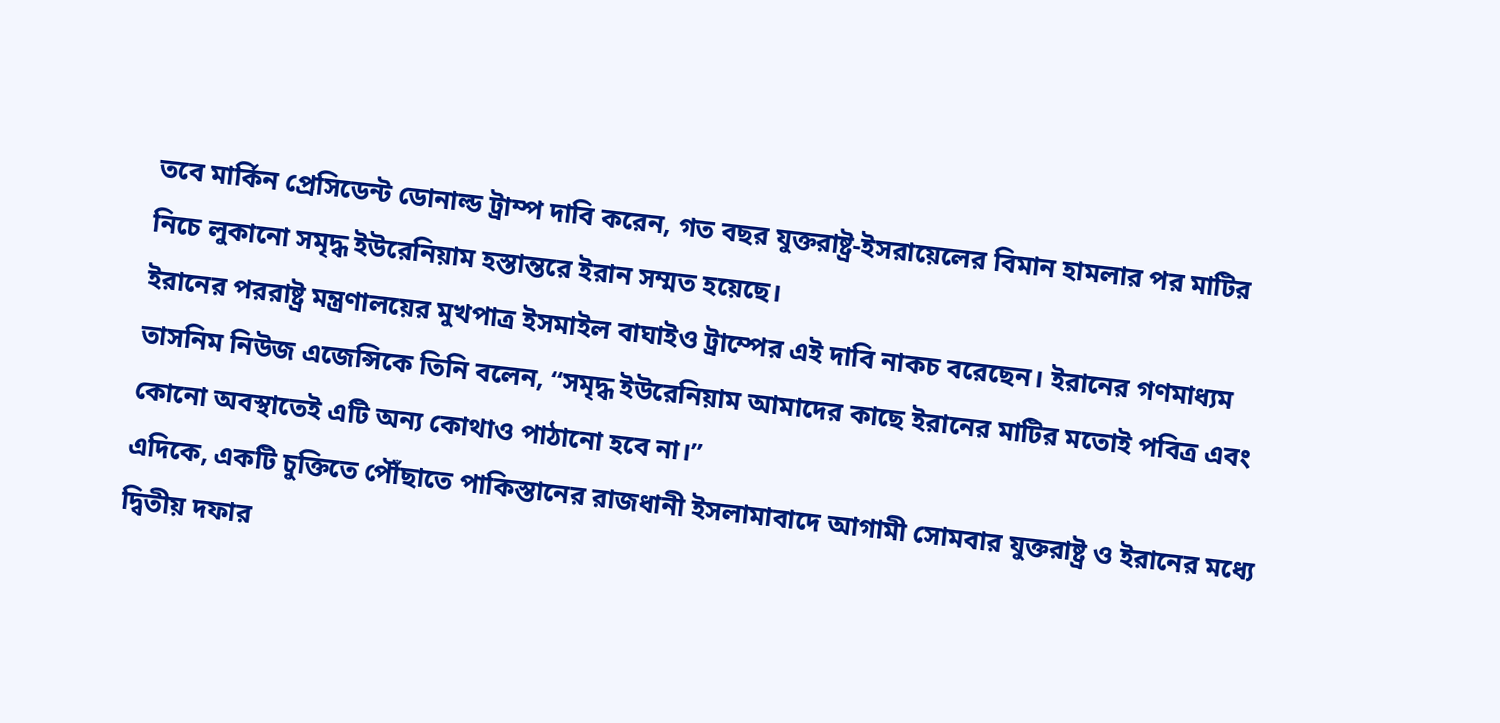তবে মার্কিন প্রেসিডেন্ট ডোনাল্ড ট্রাম্প দাবি করেন, গত বছর যুক্তরাষ্ট্র-ইসরায়েলের বিমান হামলার পর মাটির নিচে লুকানো সমৃদ্ধ ইউরেনিয়াম হস্তান্তরে ইরান সম্মত হয়েছে।
ইরানের পররাষ্ট্র মন্ত্রণালয়ের মুখপাত্র ইসমাইল বাঘাইও ট্রাম্পের এই দাবি নাকচ বরেছেন। ইরানের গণমাধ্যম তাসনিম নিউজ এজেন্সিকে তিনি বলেন, “সমৃদ্ধ ইউরেনিয়াম আমাদের কাছে ইরানের মাটির মতোই পবিত্র এবং কোনো অবস্থাতেই এটি অন্য কোথাও পাঠানো হবে না।”
এদিকে, একটি চুক্তিতে পৌঁছাতে পাকিস্তানের রাজধানী ইসলামাবাদে আগামী সোমবার যুক্তরাষ্ট্র ও ইরানের মধ্যে দ্বিতীয় দফার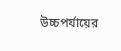উচ্চপর্যায়ের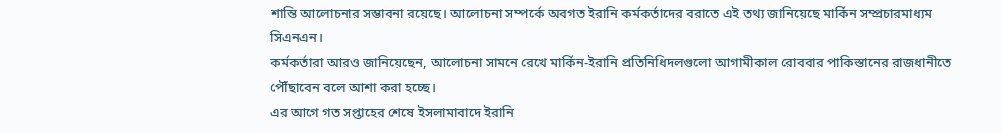শান্তি আলোচনার সম্ভাবনা রয়েছে। আলোচনা সম্পর্কে অবগত ইরানি কর্মকর্তাদের বরাতে এই তথ্য জানিয়েছে মার্কিন সম্প্রচারমাধ্যম সিএনএন।
কর্মকর্তারা আরও জানিয়েছেন, আলোচনা সামনে রেখে মার্কিন-ইরানি প্রতিনিধিদলগুলো আগামীকাল রোববার পাকিস্তানের রাজধানীতে পৌঁছাবেন বলে আশা করা হচ্ছে।
এর আগে গত সপ্তাহের শেষে ইসলামাবাদে ইরানি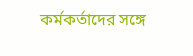কর্মকর্তাদের সঙ্গে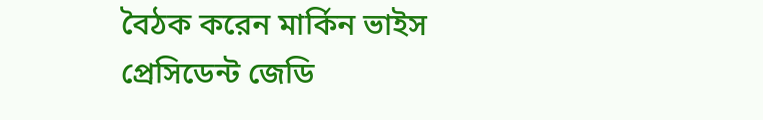বৈঠক করেন মার্কিন ভাইস প্রেসিডেন্ট জেডি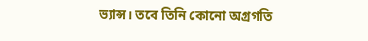ভ্যান্স। তবে তিনি কোনো অগ্রগতি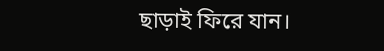ছাড়াই ফিরে যান।